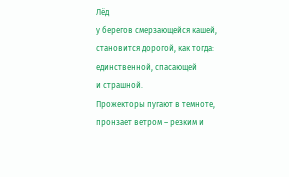Лёд
у берегов смерзающейся кашей,
становится дорогой, как тогда:
единственной, спасающей
и страшной.
Прожекторы пугают в темноте,
пронзает ветром – резким и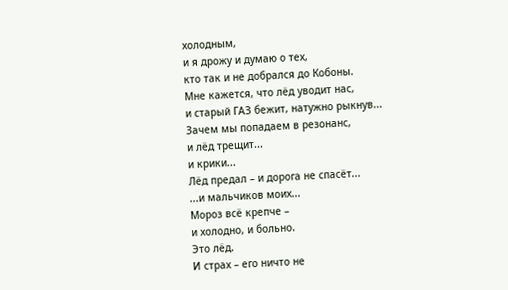холодным,
и я дрожу и думаю о тех,
кто так и не добрался до Кобоны.
Мне кажется, что лёд уводит нас,
и старый ГАЗ бежит, натужно рыкнув...
Зачем мы попадаем в резонанс,
и лёд трещит...
и крики...
Лёд предал – и дорога не спасёт...
...и мальчиков моих...
Мороз всё крепче –
и холодно, и больно.
Это лёд.
И страх – его ничто не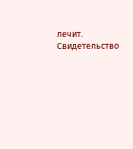лечит.
Свидетельство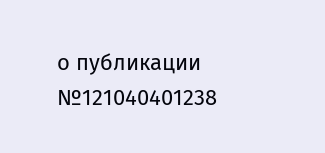о публикации №121040401238